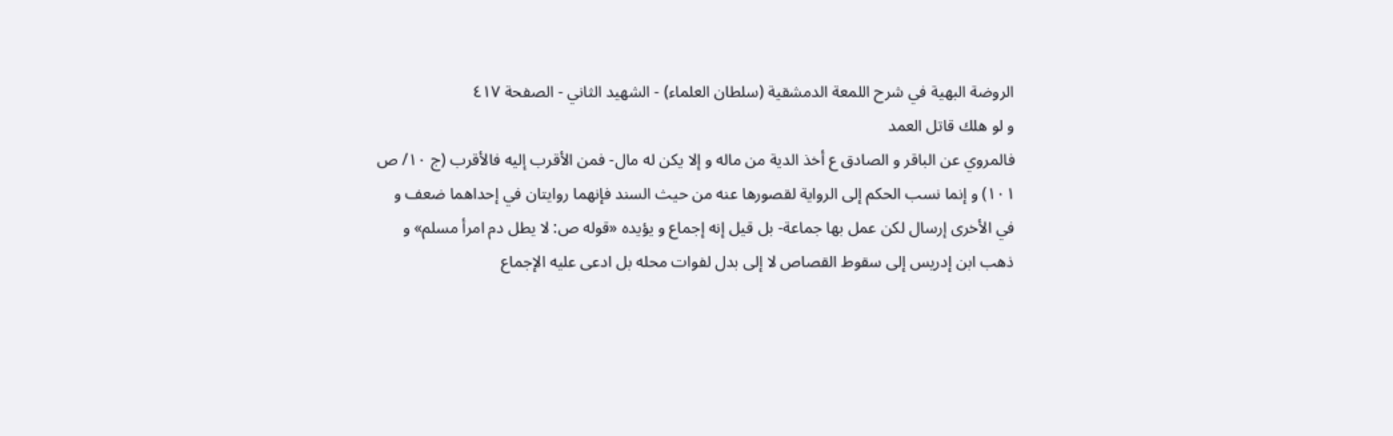الروضة البهية في شرح اللمعة الدمشقية (سلطان العلماء) - الشهيد الثاني - الصفحة ٤١٧
و لو هلك قاتل العمد
فالمروي عن الباقر و الصادق ع أخذ الدية من ماله و إلا يكن له مال- فمن الأقرب إليه فالأقرب (ج ١٠/ ص ١٠١) و إنما نسب الحكم إلى الرواية لقصورها عنه من حيث السند فإنهما روايتان في إحداهما ضعف و في الأخرى إرسال لكن عمل بها جماعة- بل قيل إنه إجماع و يؤيده «قوله ص: لا يطل دم امرأ مسلم» و ذهب ابن إدريس إلى سقوط القصاص لا إلى بدل لفوات محله بل ادعى عليه الإجماع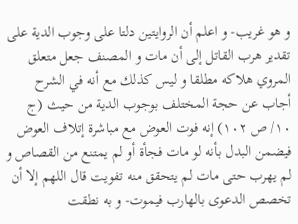و هو غريب- و اعلم أن الروايتين دلتا على وجوب الدية على تقدير هرب القاتل إلى أن مات و المصنف جعل متعلق المروي هلاكه مطلقا و ليس كذلك مع أنه في الشرح أجاب عن حجة المختلف بوجوب الدية من حيث (ج ١٠/ ص ١٠٢) إنه فوت العوض مع مباشرة إتلاف العوض فيضمن البدل بأنه لو مات فجأة أو لم يمتنع من القصاص و لم يهرب حتى مات لم يتحقق منه تفويت قال اللهم إلا أن تخصص الدعوى بالهارب فيموت- و به نطقت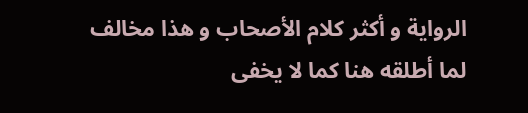الرواية و أكثر كلام الأصحاب و هذا مخالف لما أطلقه هنا كما لا يخفى